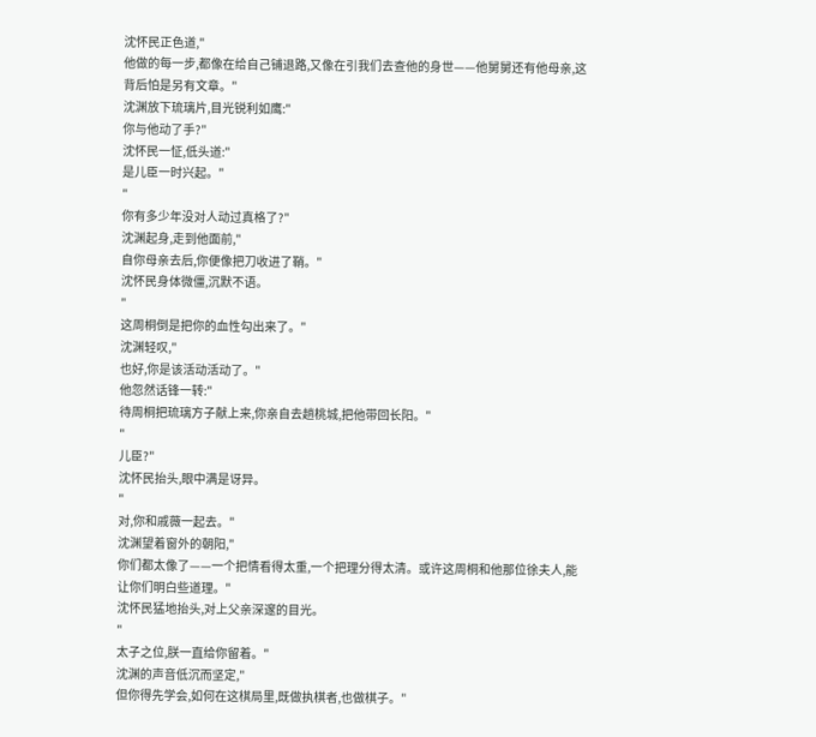沈怀民正色道,"
他做的每一步,都像在给自己铺退路,又像在引我们去查他的身世——他舅舅还有他母亲,这背后怕是另有文章。"
沈渊放下琉璃片,目光锐利如鹰:"
你与他动了手?"
沈怀民一怔,低头道:"
是儿臣一时兴起。"
"
你有多少年没对人动过真格了?"
沈渊起身,走到他面前,"
自你母亲去后,你便像把刀收进了鞘。"
沈怀民身体微僵,沉默不语。
"
这周桐倒是把你的血性勾出来了。"
沈渊轻叹,"
也好,你是该活动活动了。"
他忽然话锋一转:"
待周桐把琉璃方子献上来,你亲自去趟桃城,把他带回长阳。"
"
儿臣?"
沈怀民抬头,眼中满是讶异。
"
对,你和戚薇一起去。"
沈渊望着窗外的朝阳,"
你们都太像了——一个把情看得太重,一个把理分得太清。或许这周桐和他那位徐夫人,能让你们明白些道理。"
沈怀民猛地抬头,对上父亲深邃的目光。
"
太子之位,朕一直给你留着。"
沈渊的声音低沉而坚定,"
但你得先学会,如何在这棋局里,既做执棋者,也做棋子。"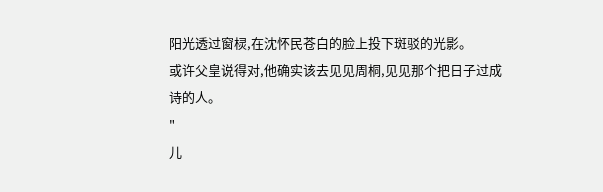阳光透过窗棂,在沈怀民苍白的脸上投下斑驳的光影。
或许父皇说得对,他确实该去见见周桐,见见那个把日子过成诗的人。
"
儿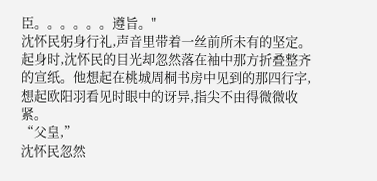臣。。。。。。遵旨。"
沈怀民躬身行礼,声音里带着一丝前所未有的坚定。
起身时,沈怀民的目光却忽然落在袖中那方折叠整齐的宣纸。他想起在桃城周桐书房中见到的那四行字,想起欧阳羽看见时眼中的讶异,指尖不由得微微收紧。
“父皇,”
沈怀民忽然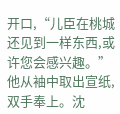开口,“儿臣在桃城还见到一样东西,或许您会感兴趣。”
他从袖中取出宣纸,双手奉上。沈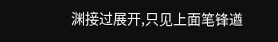渊接过展开,只见上面笔锋遒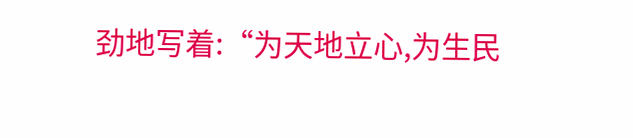劲地写着:“为天地立心,为生民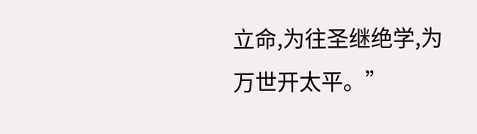立命,为往圣继绝学,为万世开太平。”